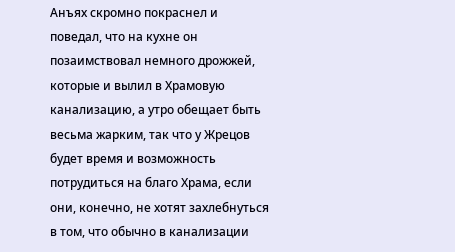Анъях скромно покраснел и поведал, что на кухне он позаимствовал немного дрожжей, которые и вылил в Храмовую канализацию, а утро обещает быть весьма жарким, так что у Жрецов будет время и возможность потрудиться на благо Храма, если они, конечно, не хотят захлебнуться в том, что обычно в канализации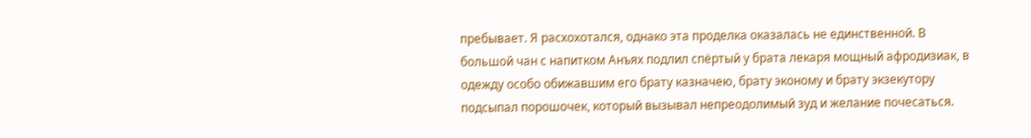пребывает. Я расхохотался, однако эта проделка оказалась не единственной. В большой чан с напитком Анъях подлил спёртый у брата лекаря мощный афродизиак, в одежду особо обижавшим его брату казначею, брату эконому и брату экзекутору подсыпал порошочек, который вызывал непреодолимый зуд и желание почесаться.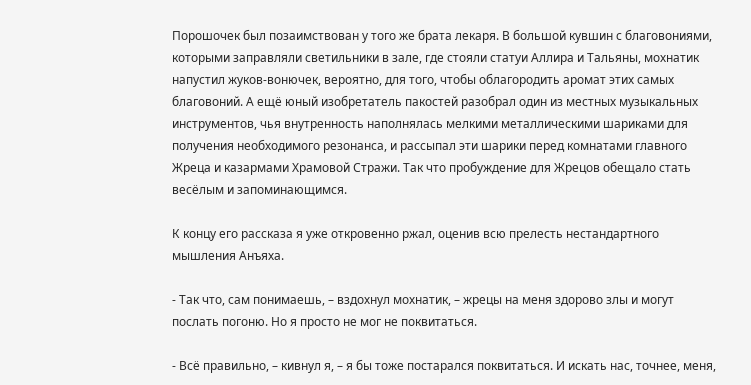Порошочек был позаимствован у того же брата лекаря. В большой кувшин с благовониями, которыми заправляли светильники в зале, где стояли статуи Аллира и Тальяны, мохнатик напустил жуков-вонючек, вероятно, для того, чтобы облагородить аромат этих самых благовоний. А ещё юный изобретатель пакостей разобрал один из местных музыкальных инструментов, чья внутренность наполнялась мелкими металлическими шариками для получения необходимого резонанса, и рассыпал эти шарики перед комнатами главного Жреца и казармами Храмовой Стражи. Так что пробуждение для Жрецов обещало стать весёлым и запоминающимся.

К концу его рассказа я уже откровенно ржал, оценив всю прелесть нестандартного мышления Анъяха.

- Так что, сам понимаешь, – вздохнул мохнатик, – жрецы на меня здорово злы и могут послать погоню. Но я просто не мог не поквитаться.

- Всё правильно, – кивнул я, – я бы тоже постарался поквитаться. И искать нас, точнее, меня,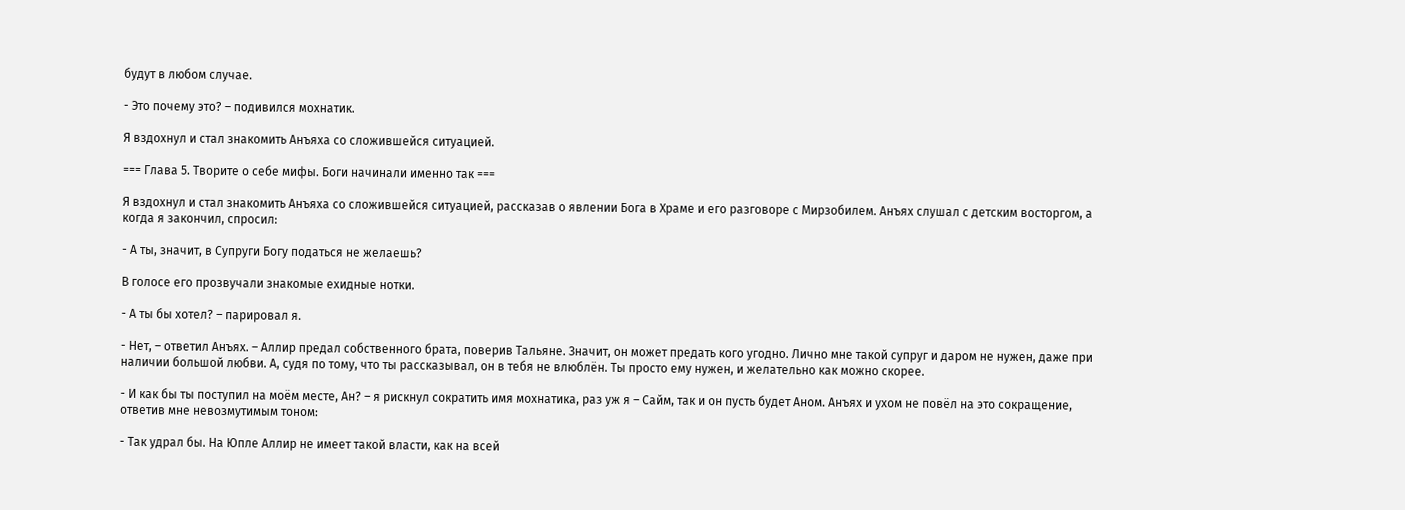будут в любом случае.

- Это почему это? – подивился мохнатик.

Я вздохнул и стал знакомить Анъяха со сложившейся ситуацией.

=== Глава 5. Творите о себе мифы. Боги начинали именно так ===

Я вздохнул и стал знакомить Анъяха со сложившейся ситуацией, рассказав о явлении Бога в Храме и его разговоре с Мирзобилем. Анъях слушал с детским восторгом, а когда я закончил, спросил:

- А ты, значит, в Супруги Богу податься не желаешь?

В голосе его прозвучали знакомые ехидные нотки.

- А ты бы хотел? – парировал я.

- Нет, – ответил Анъях. – Аллир предал собственного брата, поверив Тальяне. Значит, он может предать кого угодно. Лично мне такой супруг и даром не нужен, даже при наличии большой любви. А, судя по тому, что ты рассказывал, он в тебя не влюблён. Ты просто ему нужен, и желательно как можно скорее.

- И как бы ты поступил на моём месте, Ан? – я рискнул сократить имя мохнатика, раз уж я – Сайм, так и он пусть будет Аном. Анъях и ухом не повёл на это сокращение, ответив мне невозмутимым тоном:

- Так удрал бы. На Юпле Аллир не имеет такой власти, как на всей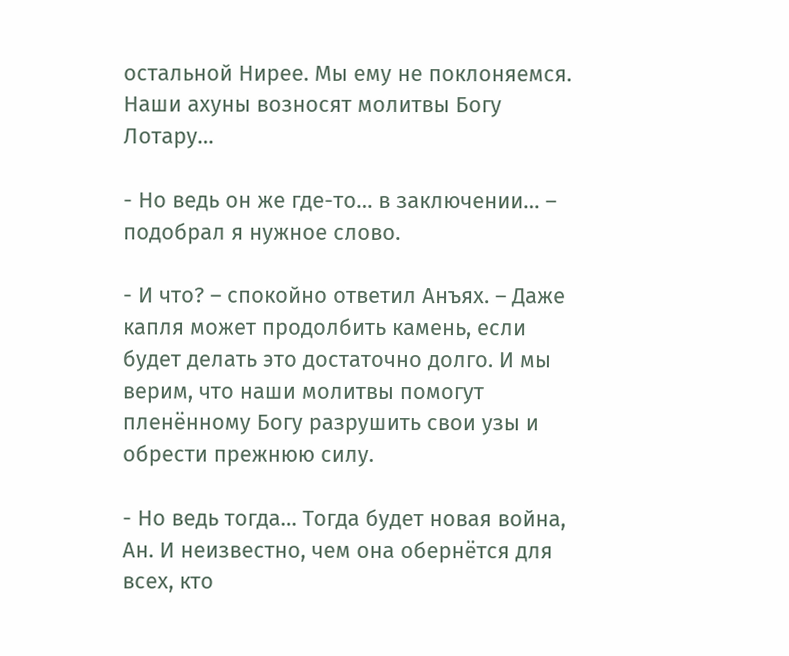остальной Нирее. Мы ему не поклоняемся. Наши ахуны возносят молитвы Богу Лотару…

- Но ведь он же где-то… в заключении… – подобрал я нужное слово.

- И что? – спокойно ответил Анъях. – Даже капля может продолбить камень, если будет делать это достаточно долго. И мы верим, что наши молитвы помогут пленённому Богу разрушить свои узы и обрести прежнюю силу.

- Но ведь тогда… Тогда будет новая война, Ан. И неизвестно, чем она обернётся для всех, кто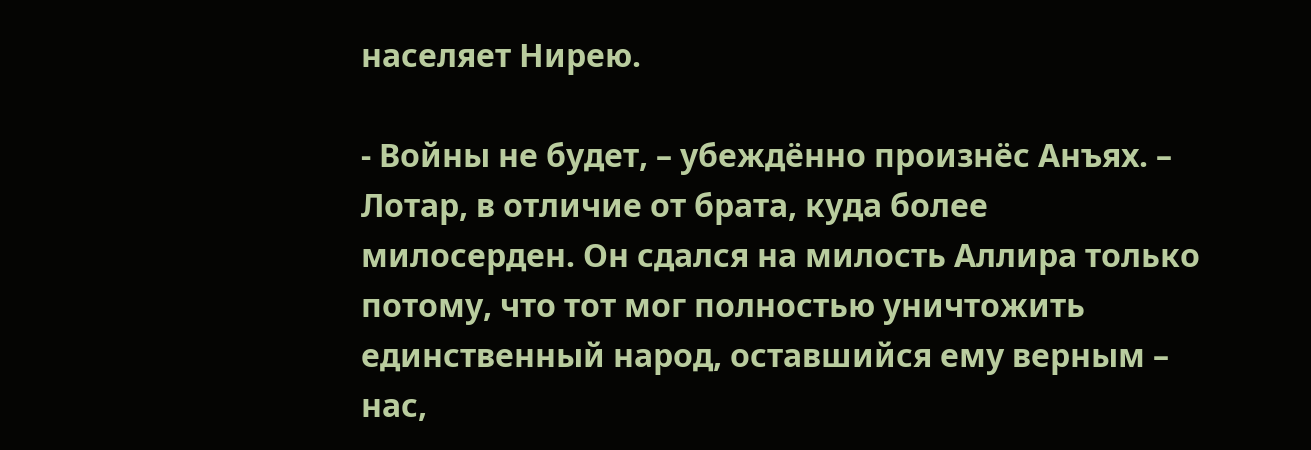населяет Нирею.

- Войны не будет, – убеждённо произнёс Анъях. – Лотар, в отличие от брата, куда более милосерден. Он сдался на милость Аллира только потому, что тот мог полностью уничтожить единственный народ, оставшийся ему верным – нас,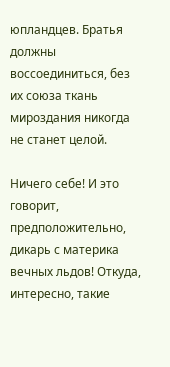юпландцев. Братья должны воссоединиться, без их союза ткань мироздания никогда не станет целой.

Ничего себе! И это говорит, предположительно, дикарь с материка вечных льдов! Откуда, интересно, такие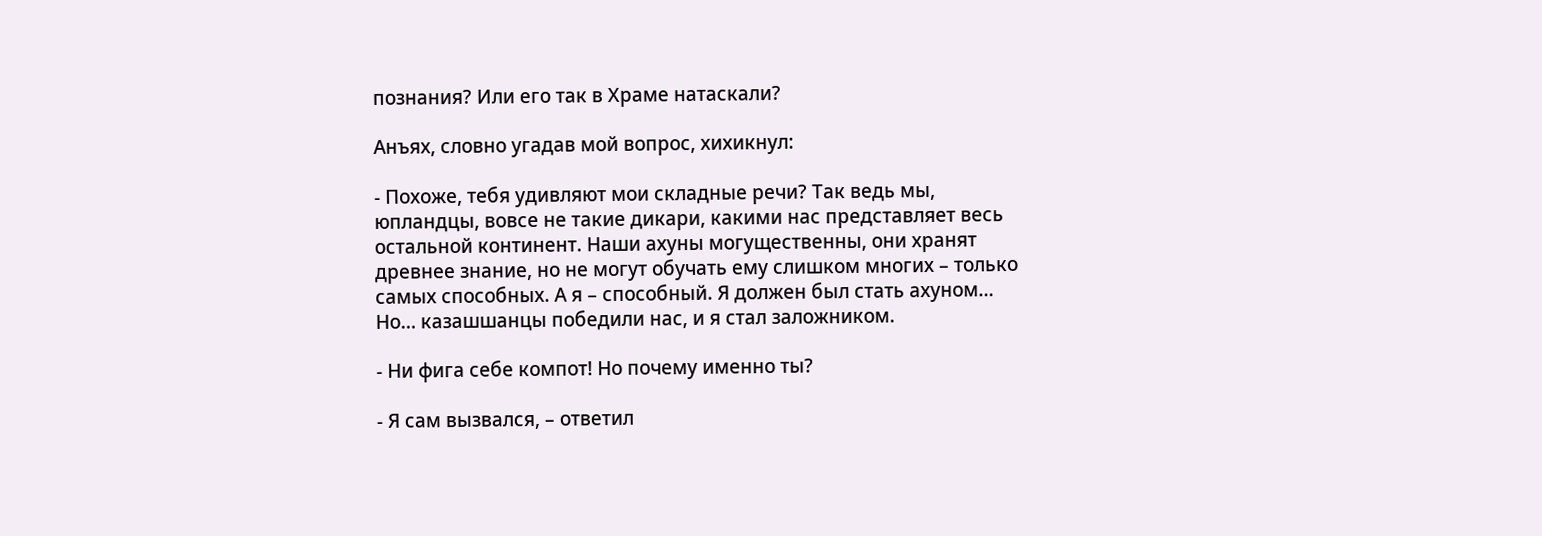познания? Или его так в Храме натаскали?

Анъях, словно угадав мой вопрос, хихикнул:

- Похоже, тебя удивляют мои складные речи? Так ведь мы, юпландцы, вовсе не такие дикари, какими нас представляет весь остальной континент. Наши ахуны могущественны, они хранят древнее знание, но не могут обучать ему слишком многих – только самых способных. А я – способный. Я должен был стать ахуном… Но… казашшанцы победили нас, и я стал заложником.

- Ни фига себе компот! Но почему именно ты?

- Я сам вызвался, – ответил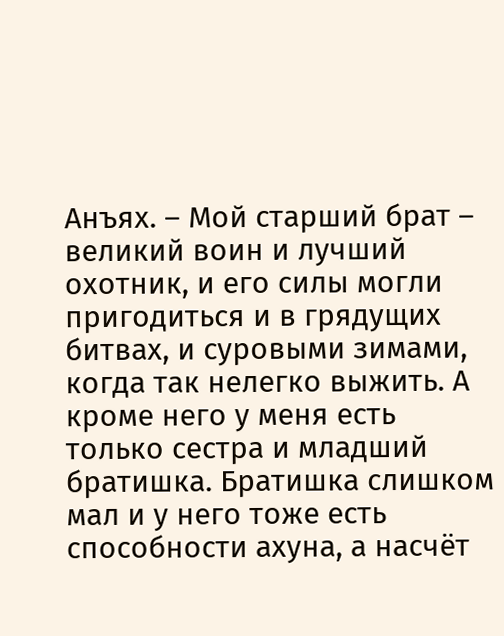Анъях. – Мой старший брат – великий воин и лучший охотник, и его силы могли пригодиться и в грядущих битвах, и суровыми зимами, когда так нелегко выжить. А кроме него у меня есть только сестра и младший братишка. Братишка слишком мал и у него тоже есть способности ахуна, а насчёт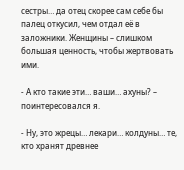сестры… да отец скорее сам себе бы палец откусил, чем отдал её в заложники. Женщины – слишком большая ценность, чтобы жертвовать ими.

- А кто такие эти… ваши… ахуны? – поинтересовался я.

- Ну, это жрецы… лекари… колдуны… те, кто хранят древнее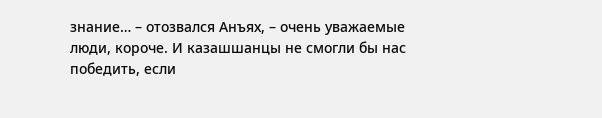знание… – отозвался Анъях, – очень уважаемые люди, короче. И казашшанцы не смогли бы нас победить, если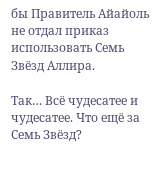бы Правитель Айайоль не отдал приказ использовать Семь Звёзд Аллира.

Так… Всё чудесатее и чудесатее. Что ещё за Семь Звёзд?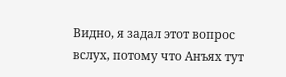Видно, я задал этот вопрос вслух, потому что Анъях тут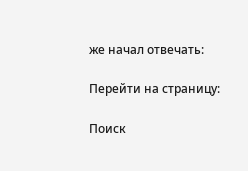же начал отвечать:

Перейти на страницу:

Поиск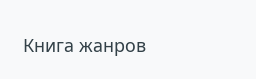Книга жанров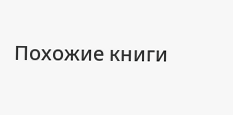Похожие книги